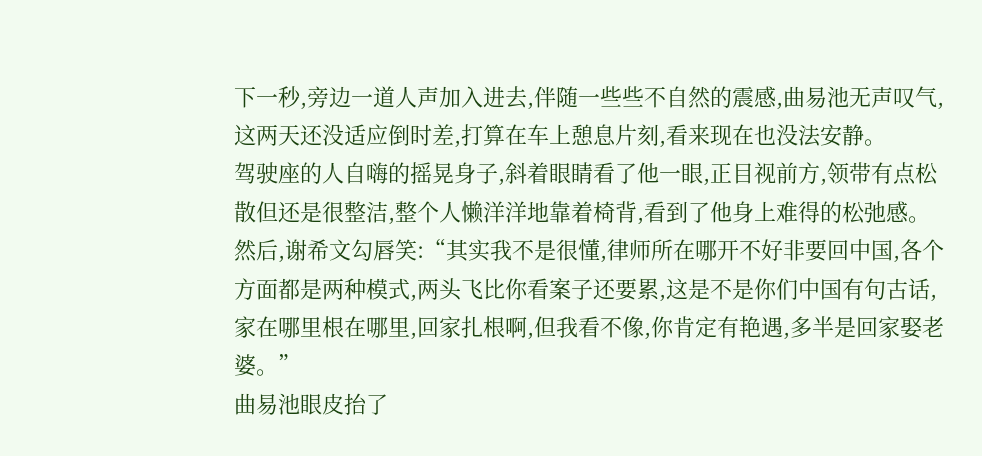下一秒,旁边一道人声加入进去,伴随一些些不自然的震感,曲易池无声叹气,这两天还没适应倒时差,打算在车上憩息片刻,看来现在也没法安静。
驾驶座的人自嗨的摇晃身子,斜着眼睛看了他一眼,正目视前方,领带有点松散但还是很整洁,整个人懒洋洋地靠着椅背,看到了他身上难得的松弛感。
然后,谢希文勾唇笑:“其实我不是很懂,律师所在哪开不好非要回中国,各个方面都是两种模式,两头飞比你看案子还要累,这是不是你们中国有句古话,家在哪里根在哪里,回家扎根啊,但我看不像,你肯定有艳遇,多半是回家娶老婆。”
曲易池眼皮抬了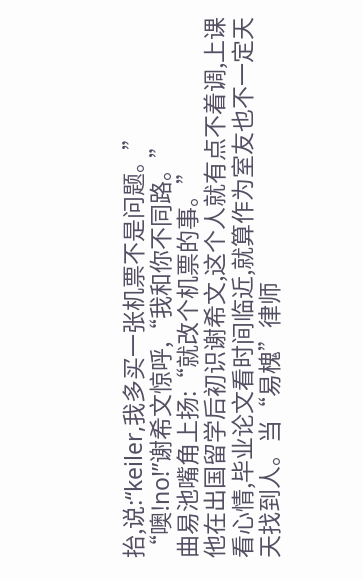抬,说:“keiler,我多买一张机票不是问题。”
“噢!no!”谢希文惊呼,“我和你不同路。”
曲易池嘴角上扬:“就改个机票的事。”
他在出国留学后初识谢希文,这个人就有点不着调,上课看心情,毕业论文看时间临近,就算作为室友也不一定天天找到人。当“易槐”律师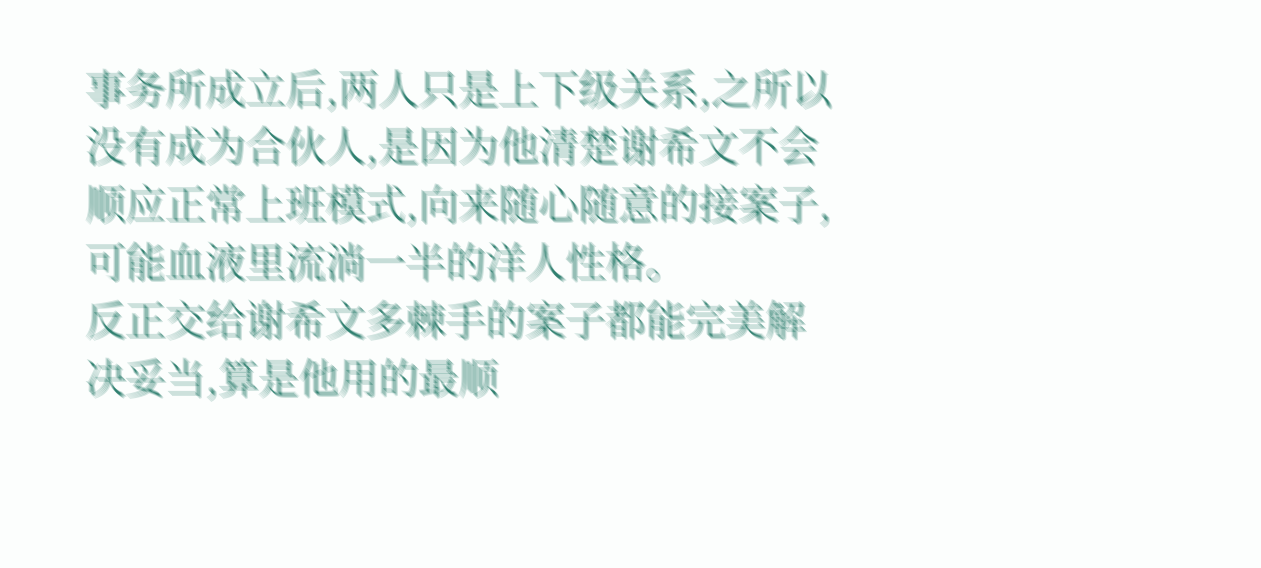事务所成立后,两人只是上下级关系,之所以没有成为合伙人,是因为他清楚谢希文不会顺应正常上班模式,向来随心随意的接案子,可能血液里流淌一半的洋人性格。
反正交给谢希文多棘手的案子都能完美解决妥当,算是他用的最顺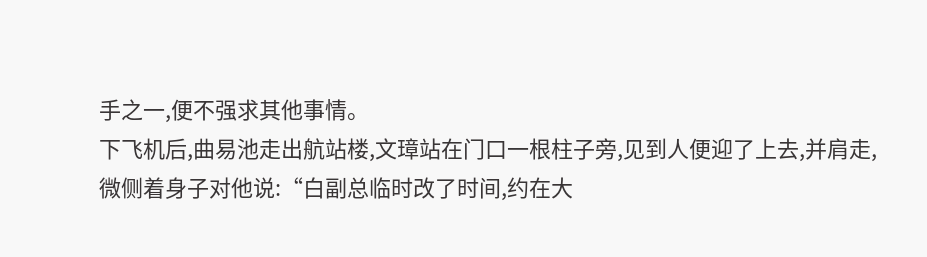手之一,便不强求其他事情。
下飞机后,曲易池走出航站楼,文璋站在门口一根柱子旁,见到人便迎了上去,并肩走,微侧着身子对他说:“白副总临时改了时间,约在大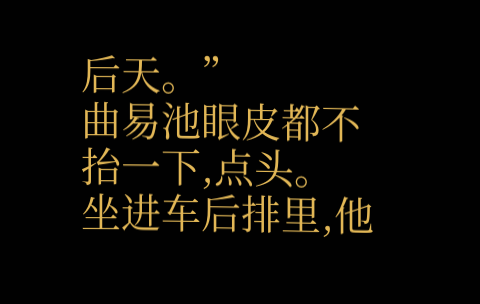后天。”
曲易池眼皮都不抬一下,点头。
坐进车后排里,他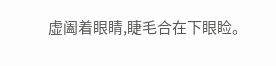虚阖着眼睛,睫毛合在下眼睑。